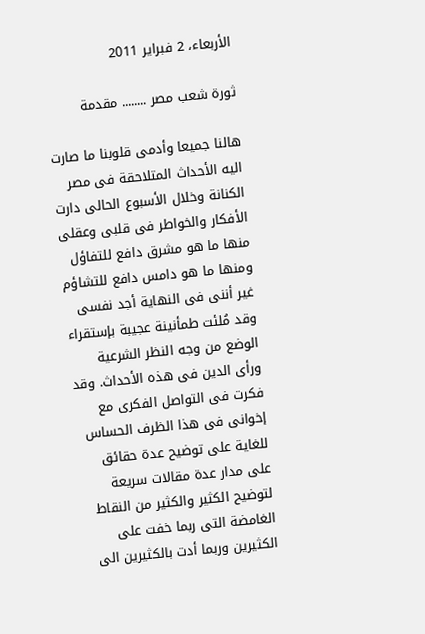الأربعاء، 2 فبراير 2011

ثورة شعب مصر ........ مقدمة

هالنا جميعا وأدمى قلوبنا ما صارت اليه الأحداث المتلاحقة فى مصر الكنانة وخلال الأسبوع الحالى دارت الأفكار والخواطر فى قلبى وعقلى منها ما هو مشرق دافع للتفاؤل ومنها ما هو دامس دافع للتشاؤم غير أننى فى النهاية أجد نفسى وقد مُلئت طمأنينة عجيبة بإستقراء الوضع من وجه النظر الشرعية ورأى الدين فى هذه الأحداث. وقد فكرت فى التواصل الفكرى مع إخوانى فى هذا الظرف الحساس للغاية على توضيح عدة حقائق على مدار عدة مقالات سريعة لتوضيح الكثير والكثير من النقاط الغامضة التى ربما خفت على الكثيرين وربما أدت بالكثيرين الى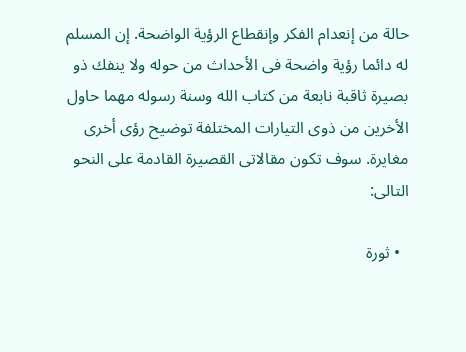حالة من إنعدام الفكر وإنقطاع الرؤية الواضحة. إن المسلم له دائما رؤية واضحة فى الأحداث من حوله ولا ينفك ذو بصيرة ثاقبة نابعة من كتاب الله وسنة رسوله مهما حاول الأخرين من ذوى التيارات المختلفة توضيح رؤى أخرى مغايرة. سوف تكون مقالاتى القصيرة القادمة على النحو التالى:

  • ثورة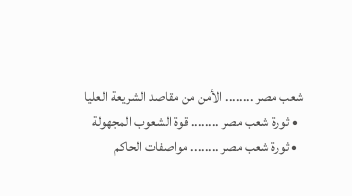شعب مصر ........ الأمن من مقاصد الشريعة العليا
  • ثورة شعب مصر ........ قوة الشعوب المجهولة
  • ثورة شعب مصر ........ مواصفات الحاكم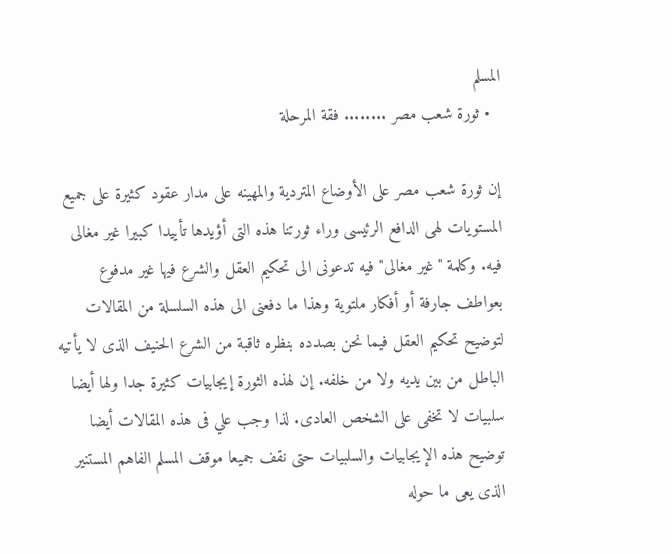المسلم
  • ثورة شعب مصر ........ فقة المرحلة

إن ثورة شعب مصر على الأوضاع المتردية والمهينه على مدار عقود كثيرة على جميع المستويات لهى الدافع الرئيسى وراء ثورتنا هذه التى أؤيدها تأييدا كبيرا غير مغالى فيه. وكلمة "غير مغالى" فيه تدعونى الى تحكيم العقل والشرع فيها غير مدفوع بعواطف جارفة أو أفكار ملتوية وهذا ما دفعنى الى هذه السلسلة من المقالات لتوضيح تحكيم العقل فيما نحن بصدده بنظره ثاقبة من الشرع الحنيف الذى لا يأتيه الباطل من بين يديه ولا من خلفه. إن لهذه الثورة إيجابيات كثيرة جدا ولها أيضا سلبيات لا تخفى على الشخص العادى. لذا وجب علي فى هذه المقالات أيضا توضيح هذه الإيجابيات والسلبيات حتى نقف جميعا موقف المسلم الفاهم المستنير الذى يعى ما حوله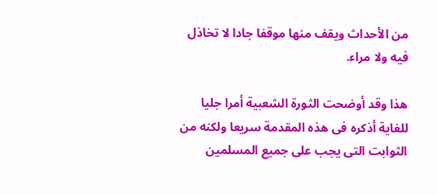من الأحداث ويقف منها موقفا جادا لا تخاذل فيه ولا مراء.

هذا وقد أوضحت الثورة الشعبية أمرا جليا للغاية أذكره فى هذه المقدمة سريعا ولكنه من الثوابت التى يجب على جميع المسلمين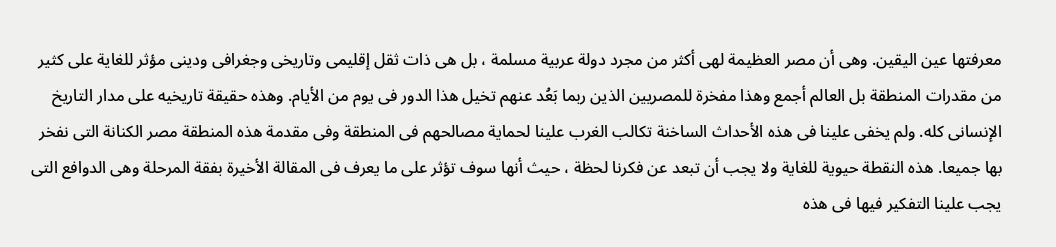معرفتها عين اليقين. وهى أن مصر العظيمة لهى أكثر من مجرد دولة عربية مسلمة ، بل هى ذات ثقل إقليمى وتاريخى وجغرافى ودينى مؤثر للغاية على كثير من مقدرات المنطقة بل العالم أجمع وهذا مفخرة للمصريين الذين ربما بَعُد عنهم تخيل هذا الدور فى يوم من الأيام. وهذه حقيقة تاريخيه على مدار التاريخ الإنسانى كله. ولم يخفى علينا فى هذه الأحداث الساخنة تكالب الغرب علينا لحماية مصالحهم فى المنطقة وفى مقدمة هذه المنطقة مصر الكنانة التى نفخر بها جميعا. هذه النقطة حيوية للغاية ولا يجب أن تبعد عن فكرنا لحظة ، حيث أنها سوف تؤثر على ما يعرف فى المقالة الأخيرة بفقة المرحلة وهى الدوافع التى يجب علينا التفكير فيها فى هذه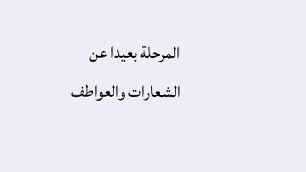المرحلة بعيدا عن الشعارات والعواطف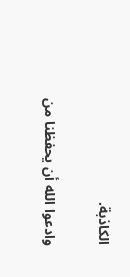الكاذبة.

وادعوا الله أن يحفظنا من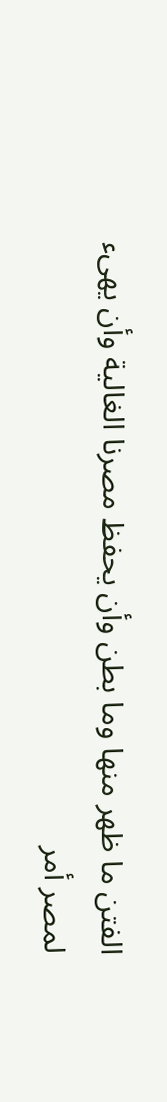الفتن ما ظهر منها وما بطن وأن يحفظ مصرنا الغالية وأن يهىء لمصر أمر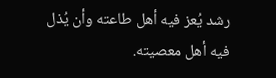رشد يُعز فيه أهل طاعته وأن يُذل فيه أهل معصيته.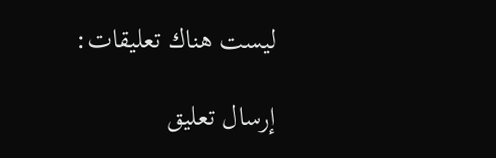ليست هناك تعليقات:

إرسال تعليق